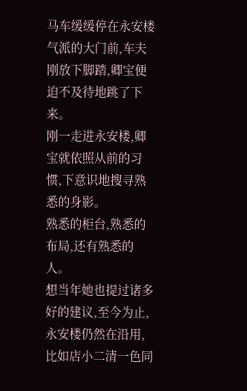马车缓缓停在永安楼气派的大门前,车夫刚放下脚踏,卿宝便迫不及待地跳了下来。
刚一走进永安楼,卿宝就依照从前的习惯,下意识地搜寻熟悉的身影。
熟悉的柜台,熟悉的布局,还有熟悉的人。
想当年她也提过诸多好的建议,至今为止,永安楼仍然在沿用,比如店小二清一色同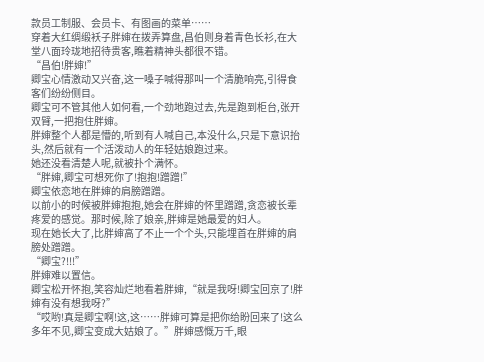款员工制服、会员卡、有图画的菜单……
穿着大红绸缎袄子胖婶在拨弄算盘,昌伯则身着青色长衫,在大堂八面玲珑地招待贵客,瞧着精神头都很不错。
“昌伯!胖婶!”
卿宝心情激动又兴奋,这一嗓子喊得那叫一个清脆响亮,引得食客们纷纷侧目。
卿宝可不管其他人如何看,一个劲地跑过去,先是跑到柜台,张开双臂,一把抱住胖婶。
胖婶整个人都是懵的,听到有人喊自己,本没什么,只是下意识抬头,然后就有一个活泼动人的年轻姑娘跑过来。
她还没看清楚人呢,就被扑个满怀。
“胖婶,卿宝可想死你了!抱抱!蹭蹭!”
卿宝依恋地在胖婶的肩膀蹭蹭。
以前小的时候被胖婶抱抱,她会在胖婶的怀里蹭蹭,贪恋被长辈疼爱的感觉。那时候,除了娘亲,胖婶是她最爱的妇人。
现在她长大了,比胖婶高了不止一个个头,只能埋首在胖婶的肩膀处蹭蹭。
“卿宝?!!!”
胖婶难以置信。
卿宝松开怀抱,笑容灿烂地看着胖婶,“就是我呀!卿宝回京了!胖婶有没有想我呀?”
“哎哟!真是卿宝啊!这,这……胖婶可算是把你给盼回来了!这么多年不见,卿宝变成大姑娘了。”胖婶感慨万千,眼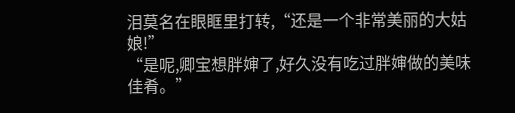泪莫名在眼眶里打转,“还是一个非常美丽的大姑娘!”
“是呢,卿宝想胖婶了,好久没有吃过胖婶做的美味佳肴。”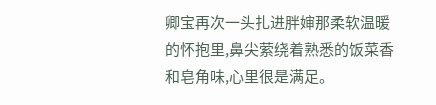卿宝再次一头扎进胖婶那柔软温暖的怀抱里,鼻尖萦绕着熟悉的饭菜香和皂角味,心里很是满足。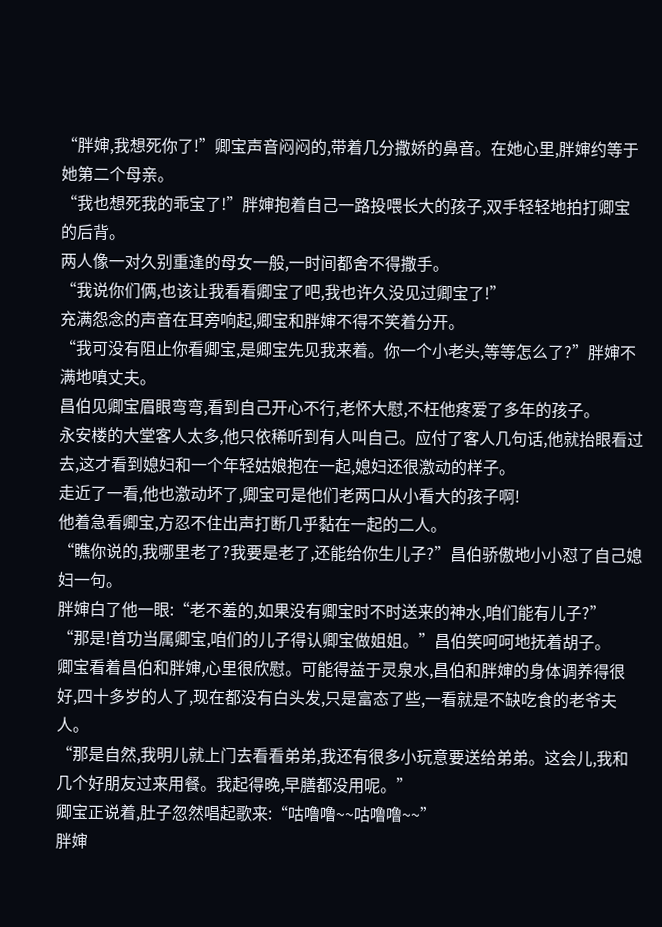“胖婶,我想死你了!”卿宝声音闷闷的,带着几分撒娇的鼻音。在她心里,胖婶约等于她第二个母亲。
“我也想死我的乖宝了!”胖婶抱着自己一路投喂长大的孩子,双手轻轻地拍打卿宝的后背。
两人像一对久别重逢的母女一般,一时间都舍不得撒手。
“我说你们俩,也该让我看看卿宝了吧,我也许久没见过卿宝了!”
充满怨念的声音在耳旁响起,卿宝和胖婶不得不笑着分开。
“我可没有阻止你看卿宝,是卿宝先见我来着。你一个小老头,等等怎么了?”胖婶不满地嗔丈夫。
昌伯见卿宝眉眼弯弯,看到自己开心不行,老怀大慰,不枉他疼爱了多年的孩子。
永安楼的大堂客人太多,他只依稀听到有人叫自己。应付了客人几句话,他就抬眼看过去,这才看到媳妇和一个年轻姑娘抱在一起,媳妇还很激动的样子。
走近了一看,他也激动坏了,卿宝可是他们老两口从小看大的孩子啊!
他着急看卿宝,方忍不住出声打断几乎黏在一起的二人。
“瞧你说的,我哪里老了?我要是老了,还能给你生儿子?”昌伯骄傲地小小怼了自己媳妇一句。
胖婶白了他一眼:“老不羞的,如果没有卿宝时不时送来的神水,咱们能有儿子?”
“那是!首功当属卿宝,咱们的儿子得认卿宝做姐姐。”昌伯笑呵呵地抚着胡子。
卿宝看着昌伯和胖婶,心里很欣慰。可能得益于灵泉水,昌伯和胖婶的身体调养得很好,四十多岁的人了,现在都没有白头发,只是富态了些,一看就是不缺吃食的老爷夫人。
“那是自然,我明儿就上门去看看弟弟,我还有很多小玩意要送给弟弟。这会儿,我和几个好朋友过来用餐。我起得晚,早膳都没用呢。”
卿宝正说着,肚子忽然唱起歌来:“咕噜噜~~咕噜噜~~”
胖婶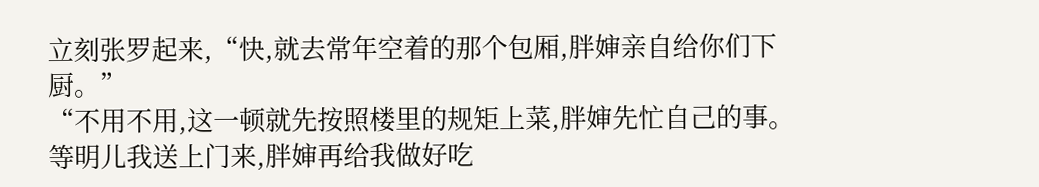立刻张罗起来,“快,就去常年空着的那个包厢,胖婶亲自给你们下厨。”
“不用不用,这一顿就先按照楼里的规矩上菜,胖婶先忙自己的事。等明儿我送上门来,胖婶再给我做好吃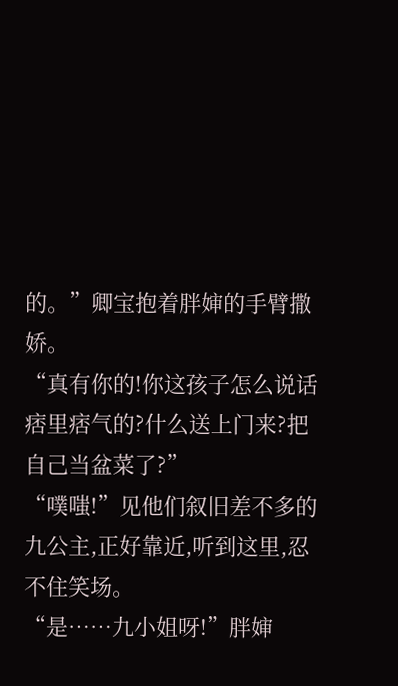的。”卿宝抱着胖婶的手臂撒娇。
“真有你的!你这孩子怎么说话痞里痞气的?什么送上门来?把自己当盆菜了?”
“噗嗤!”见他们叙旧差不多的九公主,正好靠近,听到这里,忍不住笑场。
“是……九小姐呀!”胖婶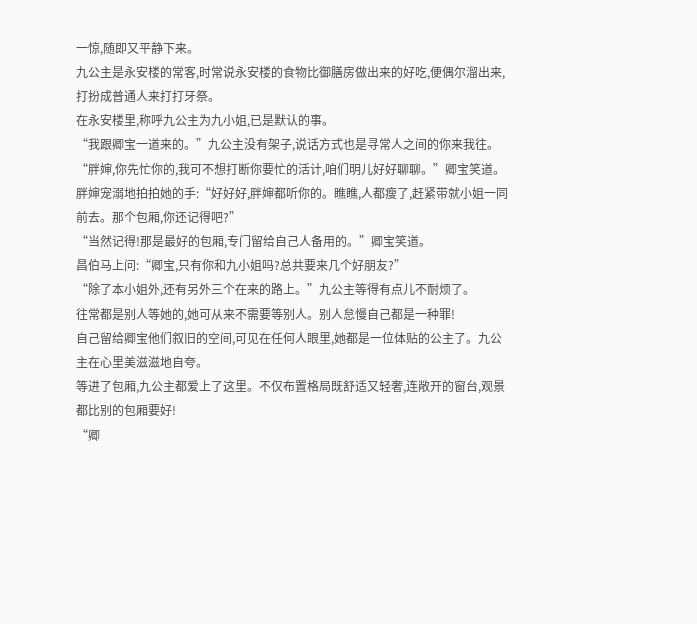一惊,随即又平静下来。
九公主是永安楼的常客,时常说永安楼的食物比御膳房做出来的好吃,便偶尔溜出来,打扮成普通人来打打牙祭。
在永安楼里,称呼九公主为九小姐,已是默认的事。
“我跟卿宝一道来的。”九公主没有架子,说话方式也是寻常人之间的你来我往。
“胖婶,你先忙你的,我可不想打断你要忙的活计,咱们明儿好好聊聊。”卿宝笑道。
胖婶宠溺地拍拍她的手:“好好好,胖婶都听你的。瞧瞧,人都瘦了,赶紧带就小姐一同前去。那个包厢,你还记得吧?”
“当然记得!那是最好的包厢,专门留给自己人备用的。”卿宝笑道。
昌伯马上问:“卿宝,只有你和九小姐吗?总共要来几个好朋友?”
“除了本小姐外,还有另外三个在来的路上。”九公主等得有点儿不耐烦了。
往常都是别人等她的,她可从来不需要等别人。别人怠慢自己都是一种罪!
自己留给卿宝他们叙旧的空间,可见在任何人眼里,她都是一位体贴的公主了。九公主在心里美滋滋地自夸。
等进了包厢,九公主都爱上了这里。不仅布置格局既舒适又轻奢,连敞开的窗台,观景都比别的包厢要好!
“卿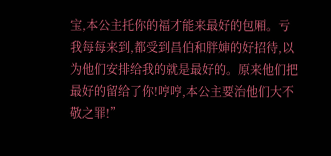宝,本公主托你的福才能来最好的包厢。亏我每每来到,都受到昌伯和胖婶的好招待,以为他们安排给我的就是最好的。原来他们把最好的留给了你!哼哼,本公主要治他们大不敬之罪!”